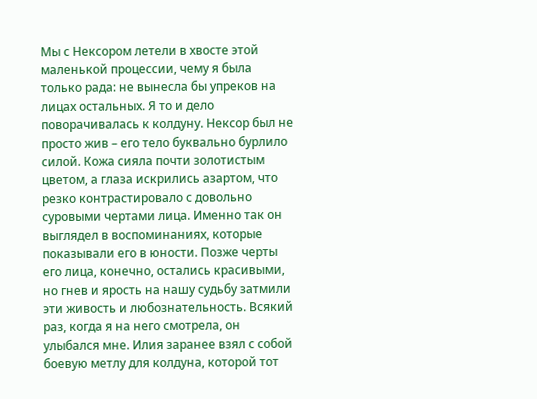Мы с Нексором летели в хвосте этой маленькой процессии, чему я была только рада: не вынесла бы упреков на лицах остальных. Я то и дело поворачивалась к колдуну. Нексор был не просто жив – его тело буквально бурлило силой. Кожа сияла почти золотистым цветом, а глаза искрились азартом, что резко контрастировало с довольно суровыми чертами лица. Именно так он выглядел в воспоминаниях, которые показывали его в юности. Позже черты его лица, конечно, остались красивыми, но гнев и ярость на нашу судьбу затмили эти живость и любознательность. Всякий раз, когда я на него смотрела, он улыбался мне. Илия заранее взял с собой боевую метлу для колдуна, которой тот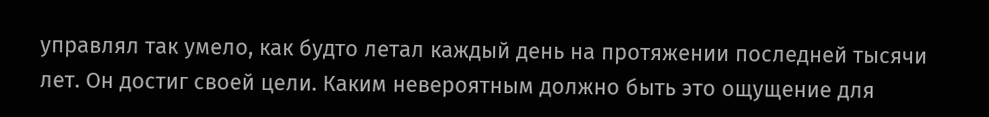управлял так умело, как будто летал каждый день на протяжении последней тысячи лет. Он достиг своей цели. Каким невероятным должно быть это ощущение для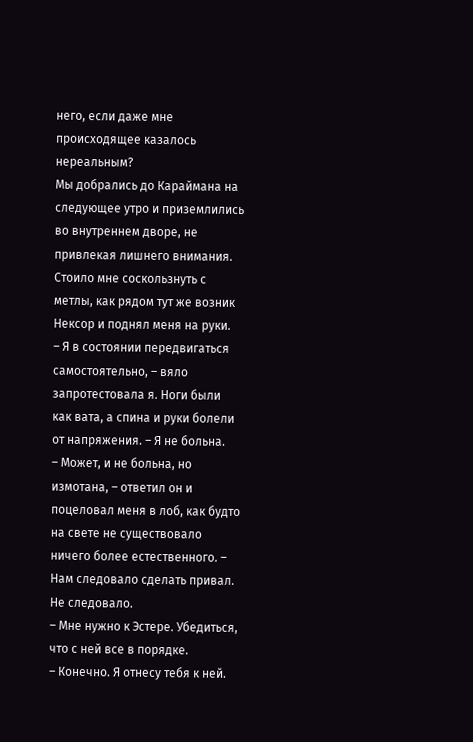него, если даже мне происходящее казалось нереальным?
Мы добрались до Караймана на следующее утро и приземлились во внутреннем дворе, не привлекая лишнего внимания. Стоило мне соскользнуть с метлы, как рядом тут же возник Нексор и поднял меня на руки.
– Я в состоянии передвигаться самостоятельно, – вяло запротестовала я. Ноги были как вата, а спина и руки болели от напряжения. – Я не больна.
– Может, и не больна, но измотана, – ответил он и поцеловал меня в лоб, как будто на свете не существовало ничего более естественного. – Нам следовало сделать привал.
Не следовало.
– Мне нужно к Эстере. Убедиться, что с ней все в порядке.
– Конечно. Я отнесу тебя к ней.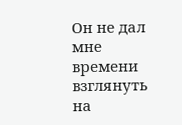Он не дал мне времени взглянуть на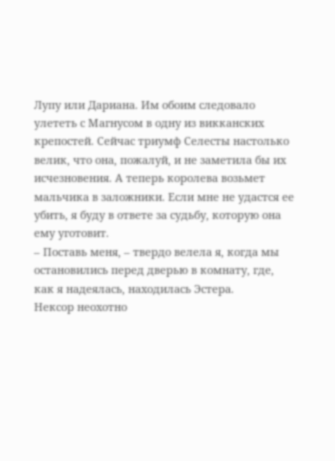Лупу или Дариана. Им обоим следовало улететь с Магнусом в одну из викканских крепостей. Сейчас триумф Селесты настолько велик, что она, пожалуй, и не заметила бы их исчезновения. А теперь королева возьмет мальчика в заложники. Если мне не удастся ее убить, я буду в ответе за судьбу, которую она ему уготовит.
– Поставь меня, – твердо велела я, когда мы остановились перед дверью в комнату, где, как я надеялась, находилась Эстера.
Нексор неохотно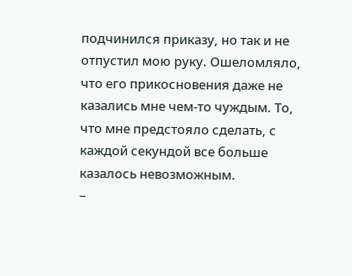подчинился приказу, но так и не отпустил мою руку. Ошеломляло, что его прикосновения даже не казались мне чем-то чуждым. То, что мне предстояло сделать, с каждой секундой все больше казалось невозможным.
–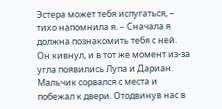Эстера может тебя испугаться, – тихо напомнила я. – Сначала я должна познакомить тебя с ней.
Он кивнул, и в тот же момент из-за угла появились Лупа и Дариан. Мальчик сорвался с места и побежал к двери. Отодвинув нас в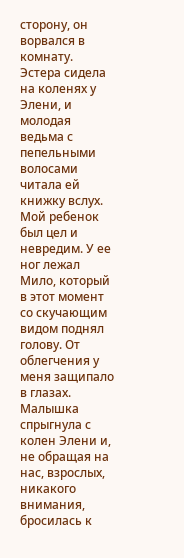сторону, он ворвался в комнату.
Эстера сидела на коленях у Элени, и молодая ведьма с пепельными волосами читала ей книжку вслух. Мой ребенок был цел и невредим. У ее ног лежал Мило, который в этот момент со скучающим видом поднял голову. От облегчения у меня защипало в глазах. Малышка спрыгнула с колен Элени и, не обращая на нас, взрослых, никакого внимания, бросилась к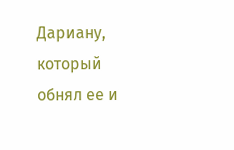Дариану, который обнял ее и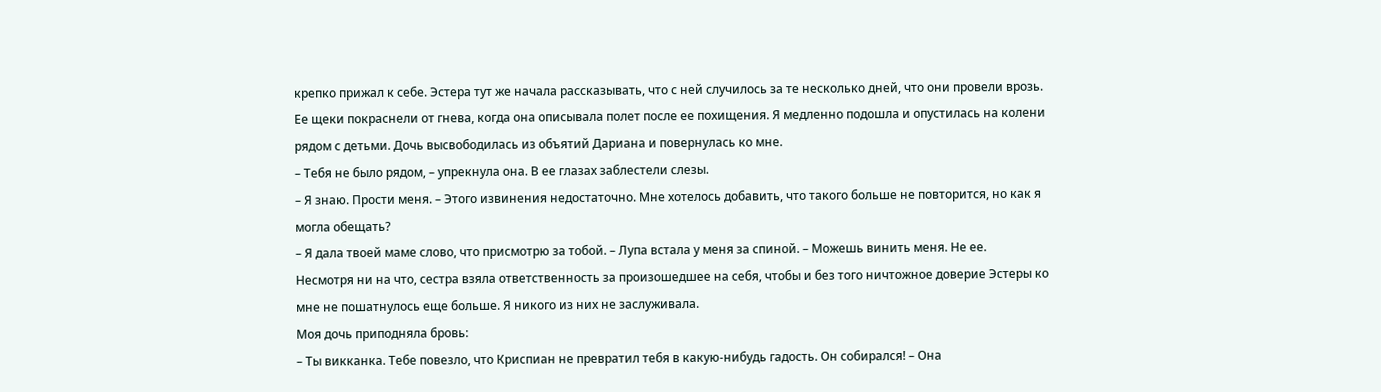крепко прижал к себе. Эстера тут же начала рассказывать, что с ней случилось за те несколько дней, что они провели врозь. Ее щеки покраснели от гнева, когда она описывала полет после ее похищения. Я медленно подошла и опустилась на колени рядом с детьми. Дочь высвободилась из объятий Дариана и повернулась ко мне.
– Тебя не было рядом, – упрекнула она. В ее глазах заблестели слезы.
– Я знаю. Прости меня. – Этого извинения недостаточно. Мне хотелось добавить, что такого больше не повторится, но как я могла обещать?
– Я дала твоей маме слово, что присмотрю за тобой. – Лупа встала у меня за спиной. – Можешь винить меня. Не ее.
Несмотря ни на что, сестра взяла ответственность за произошедшее на себя, чтобы и без того ничтожное доверие Эстеры ко мне не пошатнулось еще больше. Я никого из них не заслуживала.
Моя дочь приподняла бровь:
– Ты викканка. Тебе повезло, что Криспиан не превратил тебя в какую-нибудь гадость. Он собирался! – Она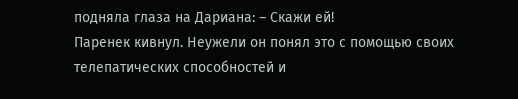подняла глаза на Дариана: – Скажи ей!
Паренек кивнул. Неужели он понял это с помощью своих телепатических способностей и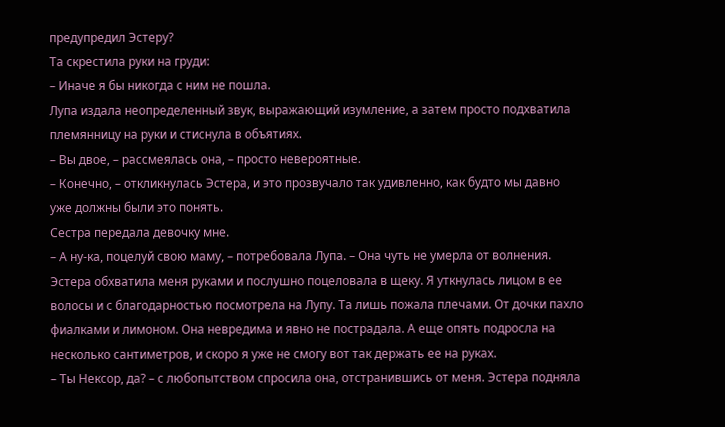предупредил Эстеру?
Та скрестила руки на груди:
– Иначе я бы никогда с ним не пошла.
Лупа издала неопределенный звук, выражающий изумление, а затем просто подхватила племянницу на руки и стиснула в объятиях.
– Вы двое, – рассмеялась она, – просто невероятные.
– Конечно, – откликнулась Эстера, и это прозвучало так удивленно, как будто мы давно уже должны были это понять.
Сестра передала девочку мне.
– А ну-ка, поцелуй свою маму, – потребовала Лупа. – Она чуть не умерла от волнения.
Эстера обхватила меня руками и послушно поцеловала в щеку. Я уткнулась лицом в ее волосы и с благодарностью посмотрела на Лупу. Та лишь пожала плечами. От дочки пахло фиалками и лимоном. Она невредима и явно не пострадала. А еще опять подросла на несколько сантиметров, и скоро я уже не смогу вот так держать ее на руках.
– Ты Нексор, да? – с любопытством спросила она, отстранившись от меня. Эстера подняла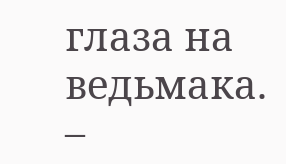глаза на ведьмака. –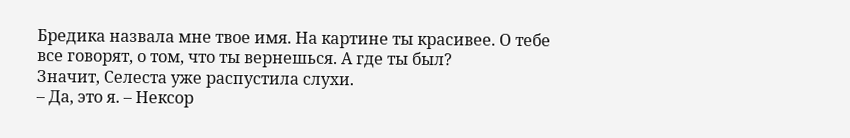Бредика назвала мне твое имя. На картине ты красивее. О тебе все говорят, о том, что ты вернешься. А где ты был?
Значит, Селеста уже распустила слухи.
– Да, это я. – Нексор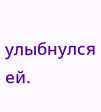улыбнулся ей.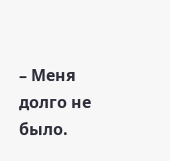– Меня долго не было.